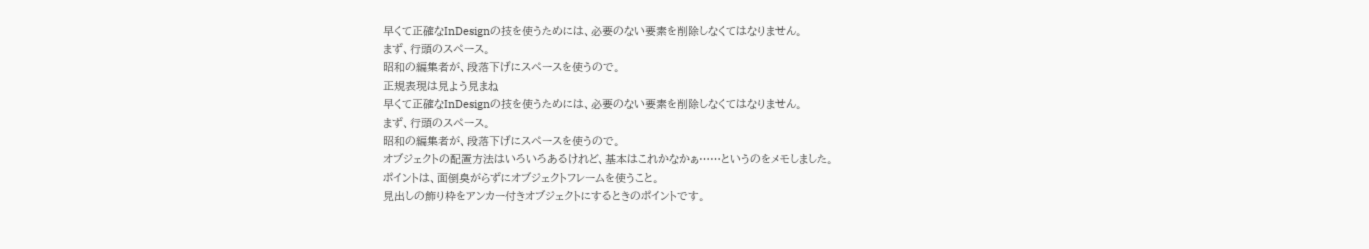早くて正確なInDesignの技を使うためには、必要のない要素を削除しなくてはなりません。
まず、行頭のスペース。
昭和の編集者が、段落下げにスペースを使うので。
正規表現は見よう見まね
早くて正確なInDesignの技を使うためには、必要のない要素を削除しなくてはなりません。
まず、行頭のスペース。
昭和の編集者が、段落下げにスペースを使うので。
オブジェクトの配置方法はいろいろあるけれど、基本はこれかなかぁ……というのをメモしました。
ポイントは、面倒臭がらずにオブジェクトフレームを使うこと。
見出しの飾り枠をアンカー付きオブジェクトにするときのポイントです。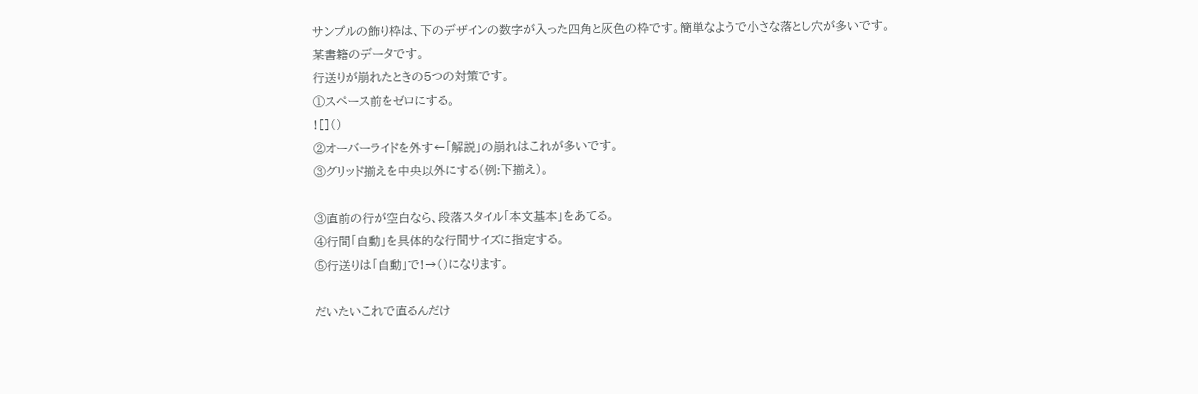サンプルの飾り枠は、下のデザインの数字が入った四角と灰色の枠です。簡単なようで小さな落とし穴が多いです。
某書籍のデータです。
行送りが崩れたときの5つの対策です。
①スペース前をゼロにする。
![]()
②オーバーライドを外す←「解説」の崩れはこれが多いです。
③グリッド揃えを中央以外にする(例:下揃え)。

③直前の行が空白なら、段落スタイル「本文基本」をあてる。
④行間「自動」を具体的な行間サイズに指定する。
⑤行送りは「自動」で!→()になります。

だいたいこれで直るんだけ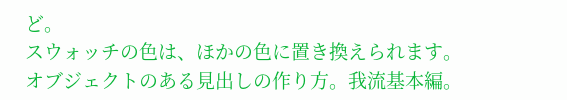ど。
スウォッチの色は、ほかの色に置き換えられます。
オブジェクトのある見出しの作り方。我流基本編。